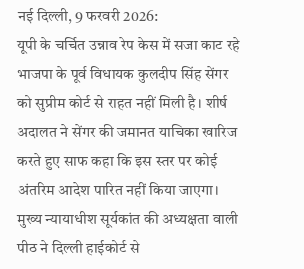नई दिल्ली, 9 फरवरी 2026:
यूपी के चर्चित उन्नाव रेप केस में सजा काट रहे भाजपा के पूर्व विधायक कुलदीप सिंह सेंगर को सुप्रीम कोर्ट से राहत नहीं मिली है। शीर्ष अदालत ने सेंगर की जमानत याचिका खारिज करते हुए साफ कहा कि इस स्तर पर कोई अंतरिम आदेश पारित नहीं किया जाएगा। मुख्य न्यायाधीश सूर्यकांत की अध्यक्षता वाली पीठ ने दिल्ली हाईकोर्ट से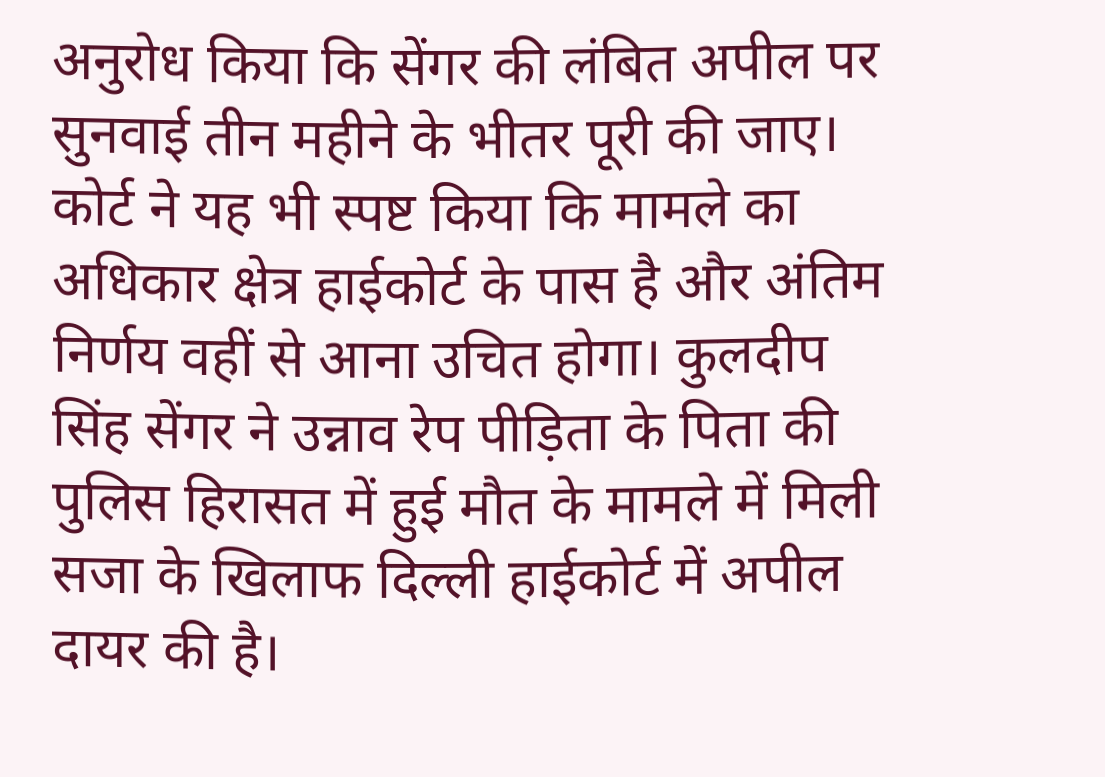अनुरोध किया कि सेंगर की लंबित अपील पर सुनवाई तीन महीने के भीतर पूरी की जाए।
कोर्ट ने यह भी स्पष्ट किया कि मामले का अधिकार क्षेत्र हाईकोर्ट के पास है और अंतिम निर्णय वहीं से आना उचित होगा। कुलदीप सिंह सेंगर ने उन्नाव रेप पीड़िता के पिता की पुलिस हिरासत में हुई मौत के मामले में मिली सजा के खिलाफ दिल्ली हाईकोर्ट में अपील दायर की है।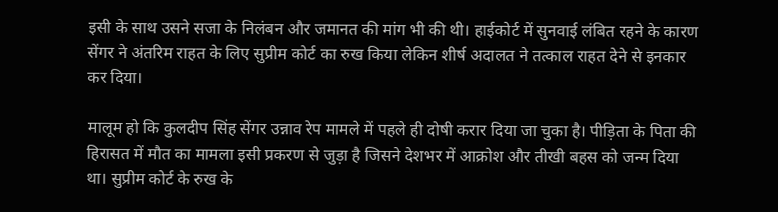इसी के साथ उसने सजा के निलंबन और जमानत की मांग भी की थी। हाईकोर्ट में सुनवाई लंबित रहने के कारण सेंगर ने अंतरिम राहत के लिए सुप्रीम कोर्ट का रुख किया लेकिन शीर्ष अदालत ने तत्काल राहत देने से इनकार कर दिया।

मालूम हो कि कुलदीप सिंह सेंगर उन्नाव रेप मामले में पहले ही दोषी करार दिया जा चुका है। पीड़िता के पिता की हिरासत में मौत का मामला इसी प्रकरण से जुड़ा है जिसने देशभर में आक्रोश और तीखी बहस को जन्म दिया था। सुप्रीम कोर्ट के रुख के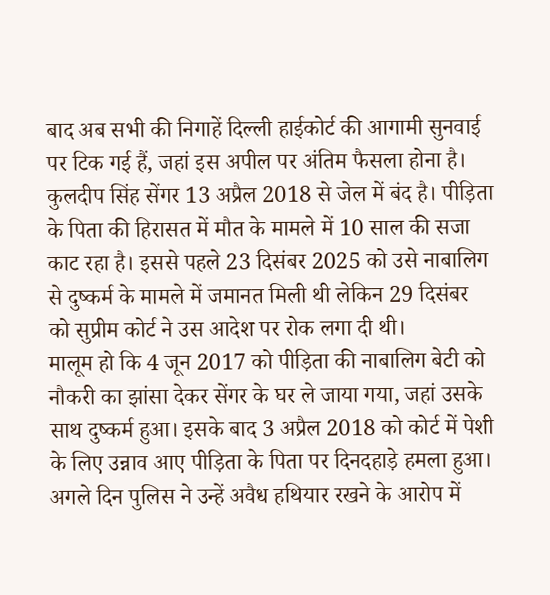बाद अब सभी की निगाहें दिल्ली हाईकोर्ट की आगामी सुनवाई पर टिक गई हैं, जहां इस अपील पर अंतिम फैसला होना है।
कुलदीप सिंह सेंगर 13 अप्रैल 2018 से जेल में बंद है। पीड़िता के पिता की हिरासत में मौत के मामले में 10 साल की सजा काट रहा है। इससे पहले 23 दिसंबर 2025 को उसे नाबालिग से दुष्कर्म के मामले में जमानत मिली थी लेकिन 29 दिसंबर को सुप्रीम कोर्ट ने उस आदेश पर रोक लगा दी थी।
मालूम हो कि 4 जून 2017 को पीड़िता की नाबालिग बेटी को नौकरी का झांसा देकर सेंगर के घर ले जाया गया, जहां उसके साथ दुष्कर्म हुआ। इसके बाद 3 अप्रैल 2018 को कोर्ट में पेशी के लिए उन्नाव आए पीड़िता के पिता पर दिनदहाड़े हमला हुआ। अगले दिन पुलिस ने उन्हें अवैध हथियार रखने के आरोप में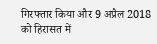गिरफ्तार किया और 9 अप्रैल 2018 को हिरासत में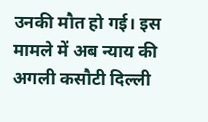उनकी मौत हो गई। इस मामले में अब न्याय की अगली कसौटी दिल्ली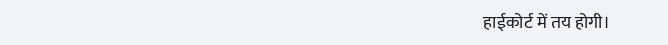हाईकोर्ट में तय होगी।